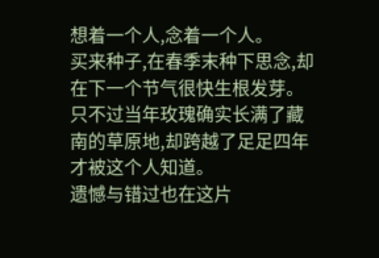想着一个人,念着一个人。
买来种子,在春季末种下思念,却在下一个节气很快生根发芽。
只不过当年玫瑰确实长满了藏南的草原地,却跨越了足足四年才被这个人知道。
遗憾与错过也在这片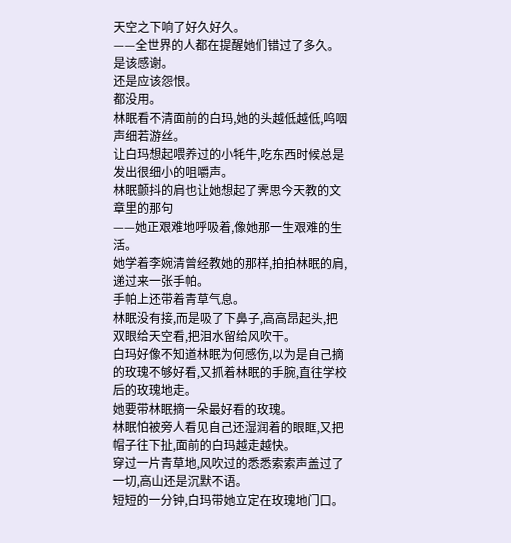天空之下响了好久好久。
——全世界的人都在提醒她们错过了多久。
是该感谢。
还是应该怨恨。
都没用。
林眠看不清面前的白玛,她的头越低越低,呜咽声细若游丝。
让白玛想起喂养过的小牦牛,吃东西时候总是发出很细小的咀嚼声。
林眠颤抖的肩也让她想起了霁思今天教的文章里的那句
——她正艰难地呼吸着,像她那一生艰难的生活。
她学着李婉清曾经教她的那样,拍拍林眠的肩,递过来一张手帕。
手帕上还带着青草气息。
林眠没有接,而是吸了下鼻子,高高昂起头,把双眼给天空看,把泪水留给风吹干。
白玛好像不知道林眠为何感伤,以为是自己摘的玫瑰不够好看,又抓着林眠的手腕,直往学校后的玫瑰地走。
她要带林眠摘一朵最好看的玫瑰。
林眠怕被旁人看见自己还湿润着的眼眶,又把帽子往下扯,面前的白玛越走越快。
穿过一片青草地,风吹过的悉悉索索声盖过了一切,高山还是沉默不语。
短短的一分钟,白玛带她立定在玫瑰地门口。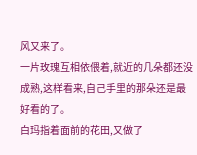风又来了。
一片玫瑰互相依偎着,就近的几朵都还没成熟,这样看来,自己手里的那朵还是最好看的了。
白玛指着面前的花田,又做了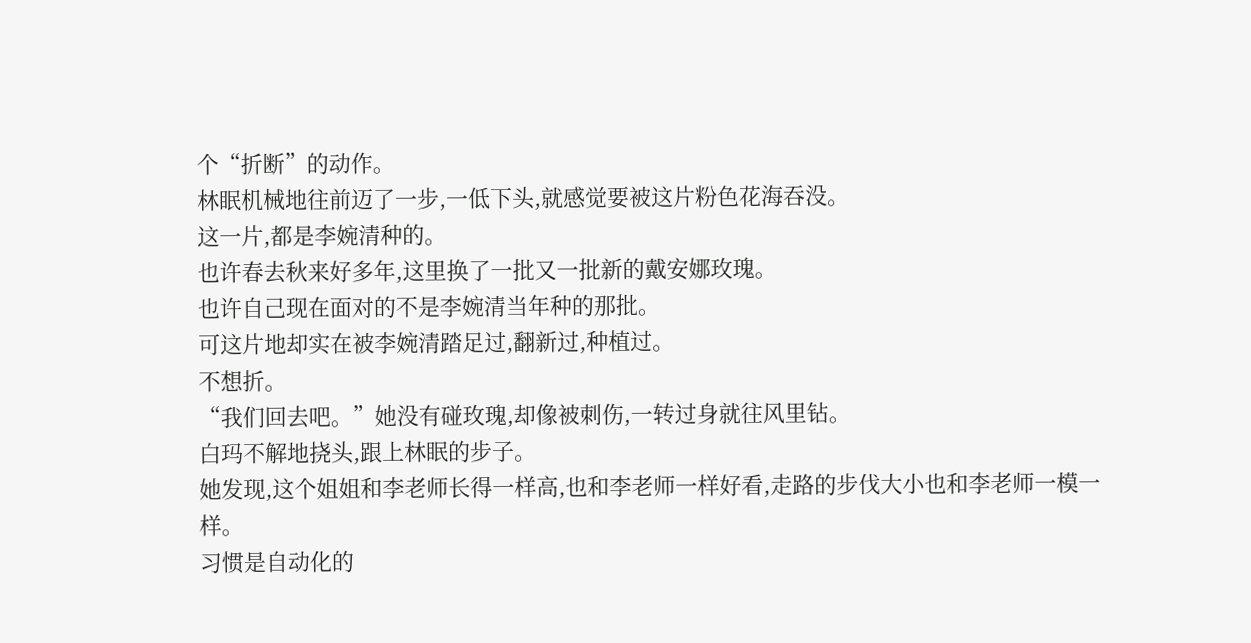个“折断”的动作。
林眠机械地往前迈了一步,一低下头,就感觉要被这片粉色花海吞没。
这一片,都是李婉清种的。
也许春去秋来好多年,这里换了一批又一批新的戴安娜玫瑰。
也许自己现在面对的不是李婉清当年种的那批。
可这片地却实在被李婉清踏足过,翻新过,种植过。
不想折。
“我们回去吧。”她没有碰玫瑰,却像被刺伤,一转过身就往风里钻。
白玛不解地挠头,跟上林眠的步子。
她发现,这个姐姐和李老师长得一样高,也和李老师一样好看,走路的步伐大小也和李老师一模一样。
习惯是自动化的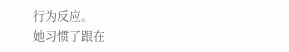行为反应。
她习惯了跟在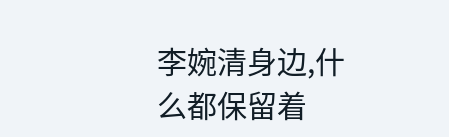李婉清身边,什么都保留着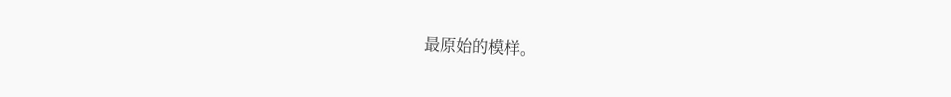最原始的模样。